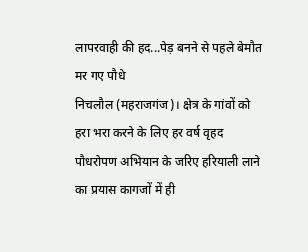लापरवाही की हद...पेड़ बनने से पहले बेमौत मर गए पौधे
निचलौल (महराजगंज)। क्षेत्र के गांवों को हरा भरा करने के लिए हर वर्ष वृहद पौधरोपण अभियान के जरिए हरियाली लाने का प्रयास कागजों में ही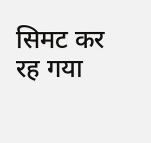सिमट कर रह गया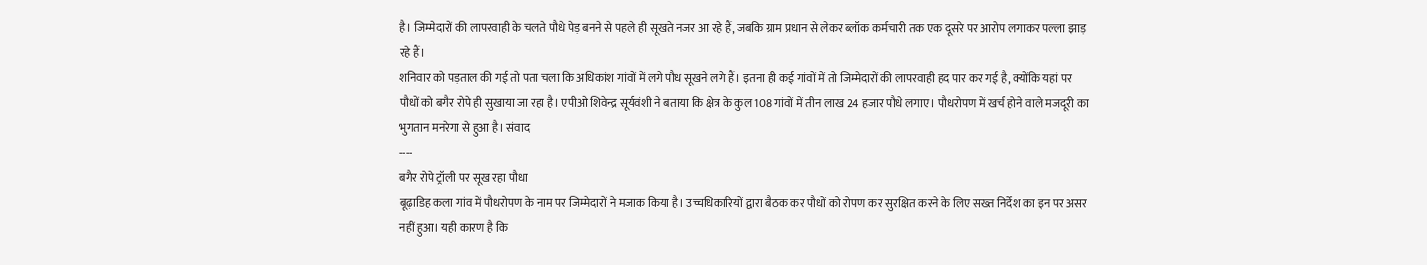है। जिम्मेदारों की लापरवाही के चलते पौधे पेड़ बनने से पहले ही सूखते नजर आ रहे हैं, जबकि ग्राम प्रधान से लेकर ब्लॉक कर्मचारी तक एक दूसरे पर आरोप लगाकर पल्ला झाड़ रहे हैं।
शनिवार को पड़ताल की गई तो पता चला कि अधिकांश गांवों में लगे पौध सूखने लगे हैं। इतना ही कई गांवों में तो जिम्मेदारों की लापरवाही हद पार कर गई है, क्योंकि यहां पर पौधों को बगैर रोपे ही सुखाया जा रहा है। एपीओ शिवेन्द्र सूर्यवंशी ने बताया कि क्षेत्र के कुल 108 गांवों में तीन लाख 24 हजार पौधे लगाए। पौधरोपण में खर्च होने वाले मजदूरी का भुगतान मनरेगा से हुआ है। संवाद
----
बगैर रोपे ट्रॉली पर सूख रहा पौधा
बूढ़ाडिह कला गांव में पौधरोपण के नाम पर जिम्मेदारों ने मजाक किया है। उच्चधिकारियों द्वारा बैठक कर पौधों को रोपण कर सुरक्षित करने के लिए सख्त निर्देश का इन पर असर नहीं हुआ। यही कारण है कि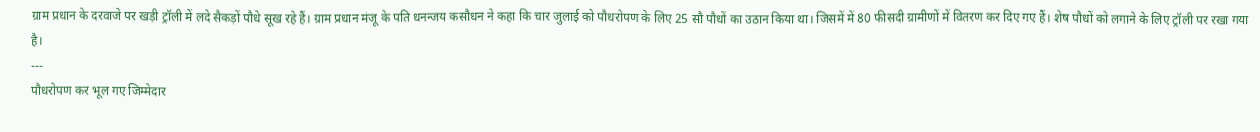ग्राम प्रधान के दरवाजे पर खड़ी ट्रॉली में लदे सैकड़ों पौधे सूख रहे हैं। ग्राम प्रधान मंजू के पति धनन्जय कसौधन ने कहा कि चार जुलाई को पौधरोपण के लिए 25 सौ पौधों का उठान किया था। जिसमें में 80 फीसदी ग्रामीणों में वितरण कर दिए गए हैं। शेष पौधों को लगाने के लिए ट्रॉली पर रखा गया है।
---
पौधरोपण कर भूल गए जिम्मेदार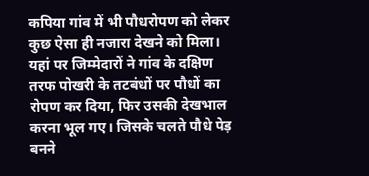कपिया गांव में भी पौधरोपण को लेकर कुछ ऐसा ही नजारा देखने को मिला। यहां पर जिम्मेदारों ने गांव के दक्षिण तरफ पोखरी के तटबंधों पर पौधों का रोपण कर दिया, फिर उसकी देखभाल करना भूल गए। जिसके चलते पौधे पेड़ बनने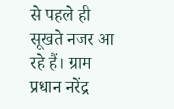से पहले ही सूखते नजर आ रहे हैं। ग्राम प्रधान नरेंद्र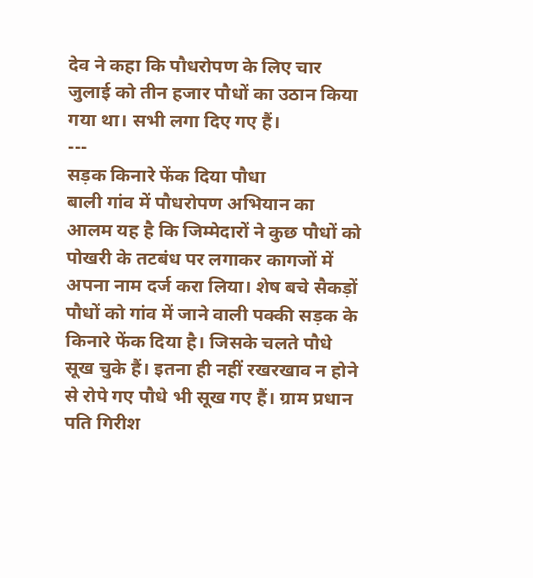देव ने कहा कि पौधरोपण के लिए चार जुलाई को तीन हजार पौधों का उठान किया गया था। सभी लगा दिए गए हैं।
---
सड़क किनारे फेंक दिया पौधा
बाली गांव में पौधरोपण अभियान का आलम यह है कि जिम्मेदारों ने कुछ पौधों को पोखरी के तटबंध पर लगाकर कागजों में अपना नाम दर्ज करा लिया। शेष बचे सैकड़ों पौधों को गांव में जाने वाली पक्की सड़क के किनारे फेंक दिया है। जिसके चलते पौधे सूख चुके हैं। इतना ही नहीं रखरखाव न होने से रोपे गए पौधे भी सूख गए हैं। ग्राम प्रधान पति गिरीश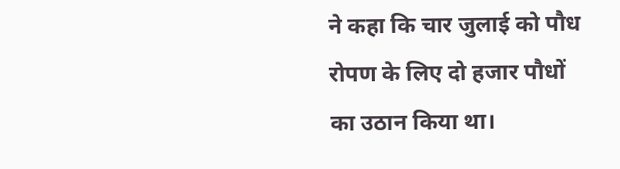ने कहा कि चार जुलाई को पौध रोपण के लिए दो हजार पौधों का उठान किया था।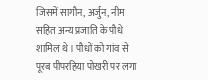जिसमें सागौन, अर्जुन, नीम सहित अन्य प्रजाति के पौधे शामिल थे। पौधों को गांव से पूरब पीपरहिया पोखरी पर लगा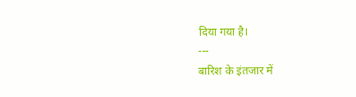दिया गया है।
---
बारिश के इंतजार में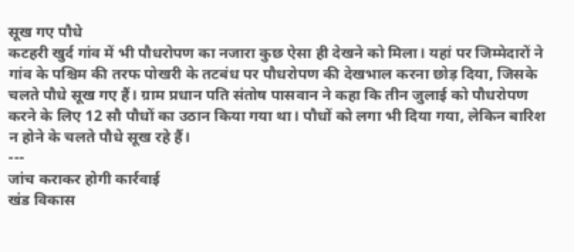सूख गए पौधे
कटहरी खुर्द गांव में भी पौधरोपण का नजारा कुछ ऐसा ही देखने को मिला। यहां पर जिम्मेदारों ने गांव के पश्चिम की तरफ पोखरी के तटबंध पर पौधरोपण की देखभाल करना छोड़ दिया, जिसके चलते पौधे सूख गए हैं। ग्राम प्रधान पति संतोष पासवान ने कहा कि तीन जुलाई को पौधरोपण करने के लिए 12 सौ पौधों का उठान किया गया था। पौधों को लगा भी दिया गया, लेकिन बारिश न होने के चलते पौधे सूख रहे हैं।
---
जांच कराकर होगी कार्रवाई
खंड विकास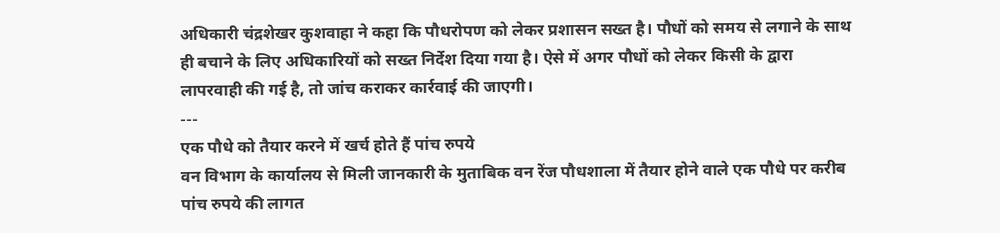अधिकारी चंद्रशेखर कुशवाहा ने कहा कि पौधरोपण को लेकर प्रशासन सख्त है। पौधों को समय से लगाने के साथ ही बचाने के लिए अधिकारियों को सख्त निर्देश दिया गया है। ऐसे में अगर पौधों को लेकर किसी के द्वारा लापरवाही की गई है, तो जांच कराकर कार्रवाई की जाएगी।
---
एक पौधे को तैयार करने में खर्च होते हैं पांच रुपये
वन विभाग के कार्यालय से मिली जानकारी के मुताबिक वन रेंज पौधशाला में तैयार होने वाले एक पौधे पर करीब पांच रुपये की लागत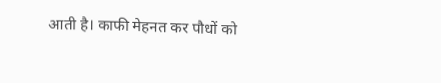आती है। काफी मेहनत कर पौधों को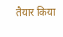तैयार किया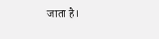जाता है।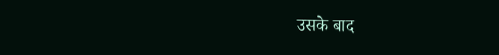उसके बाद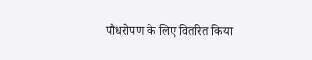पौधरोपण के लिए वितरित किया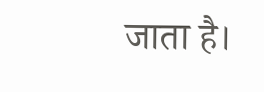जाता है।